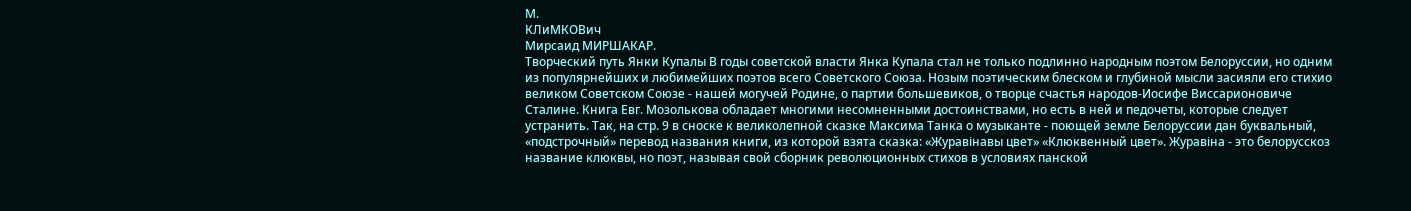М.
КЛиМКОВич
Мирсаид МИРШАКАР.
Творческий путь Янки Купалы В годы советской власти Янка Купала стал не только подлинно народным поэтом Белоруссии, но одним из популярнейших и любимейших поэтов всего Советского Союза. Нозым поэтическим блеском и глубиной мысли засияли его стихио великом Советском Союзе - нашей могучей Родине, о партии большевиков, о творце счастья народов-Иосифе Виссарионовиче Сталине. Книга Евг. Мозолькова обладает многими несомненными достоинствами, но есть в ней и педочеты, которые следует устранить. Так, на стр. 9 в сноске к великолепной сказке Максима Танка о музыканте - поющей земле Белоруссии дан буквальный, «подстрочный» перевод названия книги, из которой взята сказка: «Журавінавы цвет» «Клюквенный цвет». Журавіна - это белорусскоз название клюквы, но поэт, называя свой сборник революционных стихов в условиях панской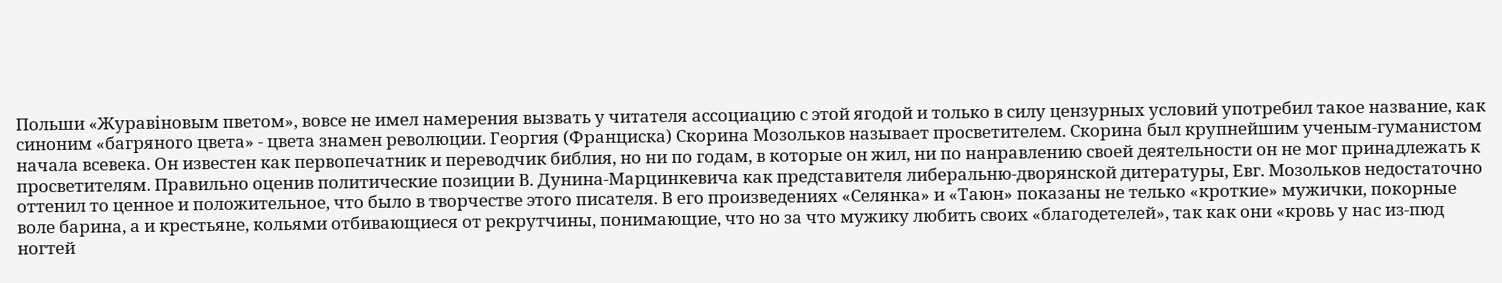Польши «Журавіновым пветом», вовсе не имел намерения вызвать у читателя ассоциацию с этой ягодой и только в силу цензурных условий употребил такое название, как синоним «багряного цвета» - цвета знамен революции. Георгия (Франциска) Скорина Мозольков называет просветителем. Скорина был крупнейшим ученым-гуманистом начала всевека. Он известен как первопечатник и переводчик библия, но ни по годам, в которые он жил, ни по нанравлению своей деятельности он не мог принадлежать к просветителям. Правильно оценив политические позиции В. Дунина-Марцинкевича как представителя либеральню-дворянской дитературы, Евг. Мозольков недостаточно оттенил то ценное и положительное, что было в творчестве этого писателя. В его произведениях «Селянка» и «Таюн» показаны не телько «кроткие» мужички, покорные воле барина, а и крестьяне, кольями отбивающиеся от рекрутчины, понимающие, что но за что мужику любить своих «благодетелей», так как они «кровь у нас из-пюд ногтей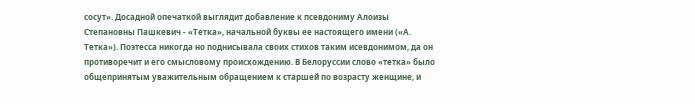сосут». Досадной опечаткой выглядит добавление к псевдониму Алоизы Степановны Пашкевич - «Тетка», начальной буквы ее настоящего имени («А. Тетка»). Поэтесса никогда но поднисывала своих стихов таким исевдонимом, да он противоречит и его смысловому происхождению. В Белоруссии слово «тетка» было общепринятым уважительным обращением к старшей по возрасту женщине, и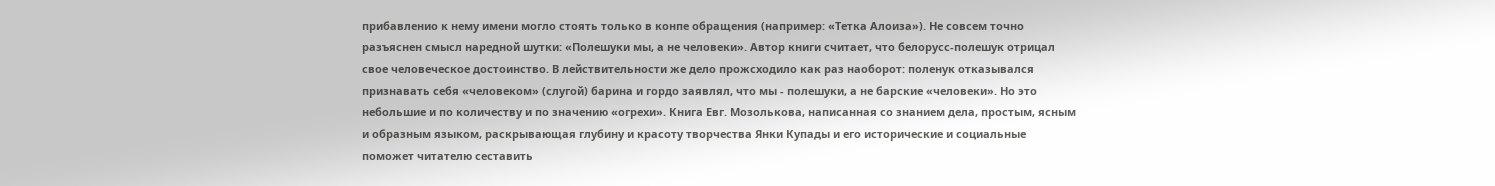прибавленио к нему имени могло стоять только в конпе обращения (например: «Тетка Алоиза»). Не совсем точно разъяснен смысл наредной шутки: «Полешуки мы, а не человеки». Автор книги считает, что белорусс-полешук отрицал свое человеческое достоинство. В лействительности же дело прожсходило как раз наоборот: поленук отказывался признавать себя «человеком» (слугой) барина и гордо заявлял, что мы - полешуки, а не барские «человеки». Но это небольшие и по количеству и по значению «огрехи». Книга Евг. Мозолькова, написанная со знанием дела, простым, ясным и образным языком, раскрывающая глубину и красоту творчества Янки Купады и его исторические и социальные поможет читателю сеставить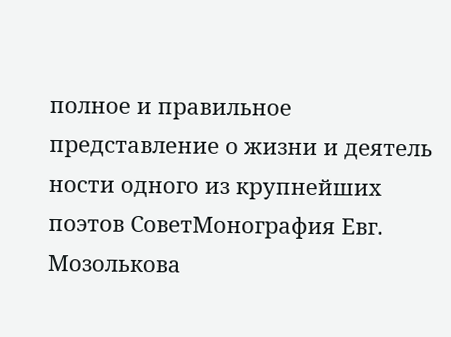полное и правильное представление о жизни и деятель ности одного из крупнейших поэтов СоветМонография Евг. Мозолькова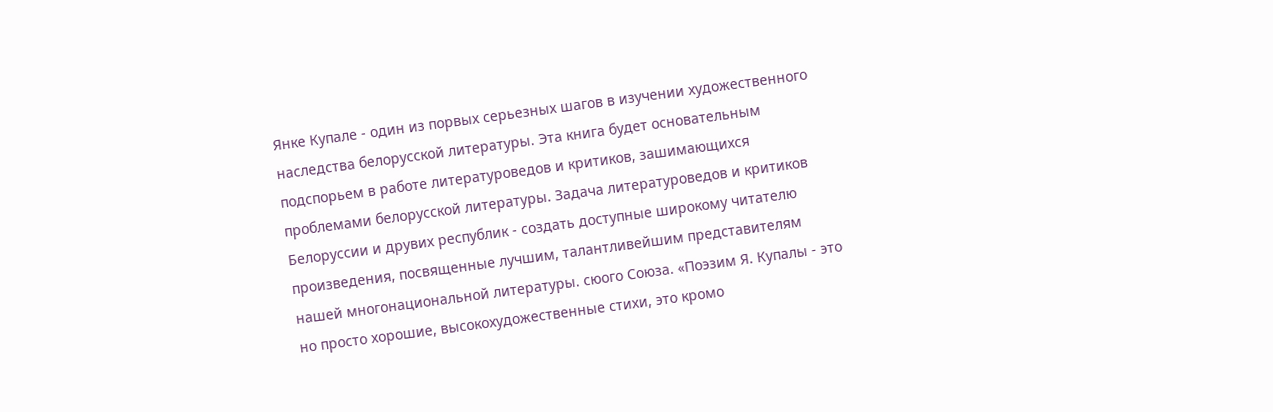Янке Купале - один из порвых серьезных шагов в изучении художественного наследства белорусской литературы. Эта книга будет основательным подспорьем в работе литературоведов и критиков, зашимающихся проблемами белорусской литературы. Задача литературоведов и критиков Белоруссии и друвих республик - создать доступные широкому читателю произведения, посвященные лучшим, талантливейшим представителям нашей многонациональной литературы. сюого Союза. «Поэзим Я. Купалы - это но просто хорошие, высокохудожественные стихи, это кромо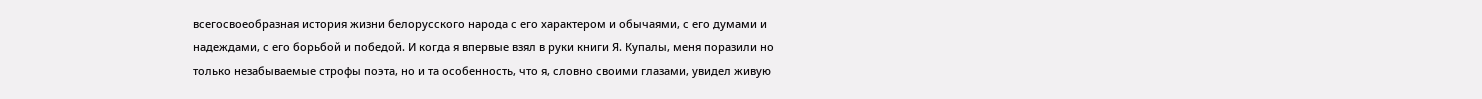всегосвоеобразная история жизни белорусского народа с его характером и обычаями, с его думами и надеждами, с его борьбой и победой. И когда я впервые взял в руки книги Я. Купалы, меня поразили но только незабываемые строфы поэта, но и та особенность, что я, словно своими глазами, увидел живую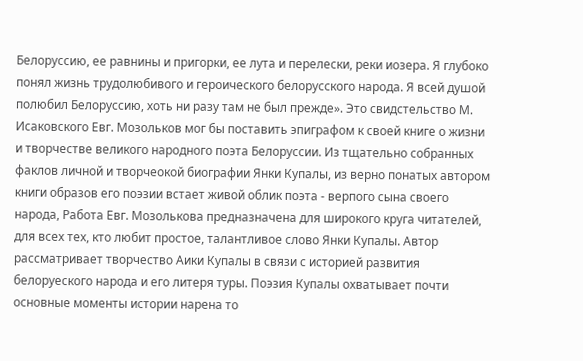Белоруссию, ее равнины и пригорки, ее лута и перелески, реки иозера. Я глубоко понял жизнь трудолюбивого и героического белорусского народа. Я всей душой полюбил Белоруссию, хоть ни разу там не был прежде». Это свидстельство М. Исаковского Евг. Мозольков мог бы поставить эпиграфом к своей книге о жизни и творчестве великого народного поэта Белоруссии. Из тщательно собранных факлов личной и творчеокой биографии Янки Купалы, из верно понатых автором книги образов его поэзии встает живой облик поэта - верпого сына своего народа, Работа Евг. Мозолькова предназначена для широкого круга читателей, для всех тех, кто любит простое, талантливое слово Янки Купалы. Автор рассматривает творчество Аики Купалы в связи с историей развития белоруеского народа и его литеря туры. Поэзия Купалы охватывает почти основные моменты истории нарена то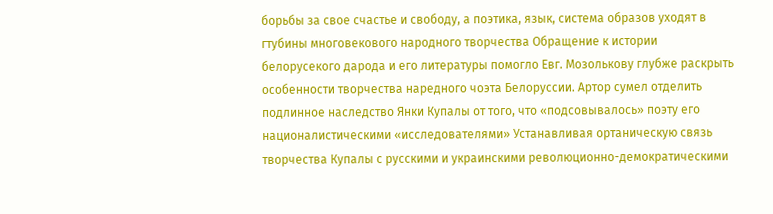борьбы за свое счастье и свободу, а поэтика, язык, система образов уходят в гтубины многовекового народного творчества Обращение к истории белорусекого дарода и его литературы помогло Евг. Мозолькову глубже раскрыть особенности творчества наредного чоэта Белоруссии. Артор сумел отделить подлинное наследство Янки Купалы от того, что «подсовывалось» поэту его националистическими «исследователями» Устанавливая ортаническую связь творчества Купалы с русскими и украинскими революционно-демократическими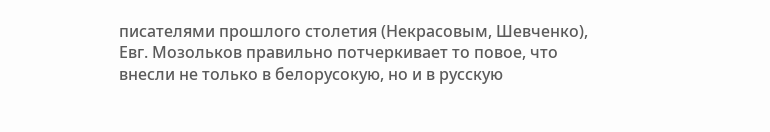писателями прошлого столетия (Некрасовым, Шевченко), Евг. Мозольков правильно потчеркивает то повое, что внесли не только в белорусокую, но и в русскую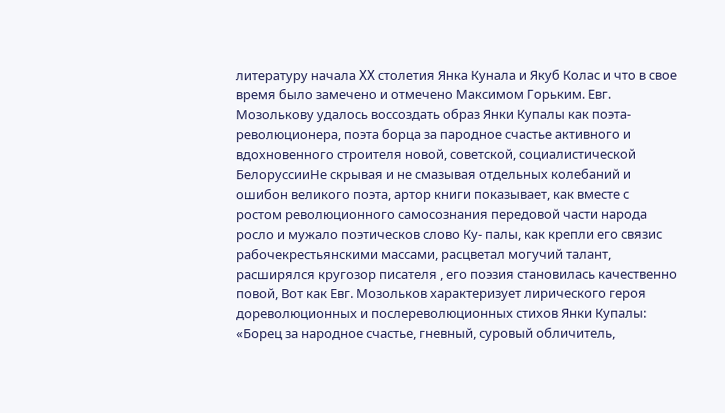литературу начала XX столетия Янка Кунала и Якуб Колас и что в свое время было замечено и отмечено Максимом Горьким. Евг. Мозолькову удалось воссоздать образ Янки Купалы как поэта-революционера, поэта борца за пародное счастье активного и вдохновенного строителя новой, советской, социалистической БелоруссииНе скрывая и не смазывая отдельных колебаний и ошибон великого поэта, артор книги показывает, как вместе с ростом революционного самосознания передовой части народа росло и мужало поэтическов слово Ку- палы, как крепли его связис рабочекрестьянскими массами, расцветал могучий талант, расширялся кругозор писателя , его поэзия становилась качественно повой, Вот как Евг. Мозольков характеризует лирического героя дореволюционных и послереволюционных стихов Янки Купалы: «Борец за народное счастье, гневный, суровый обличитель,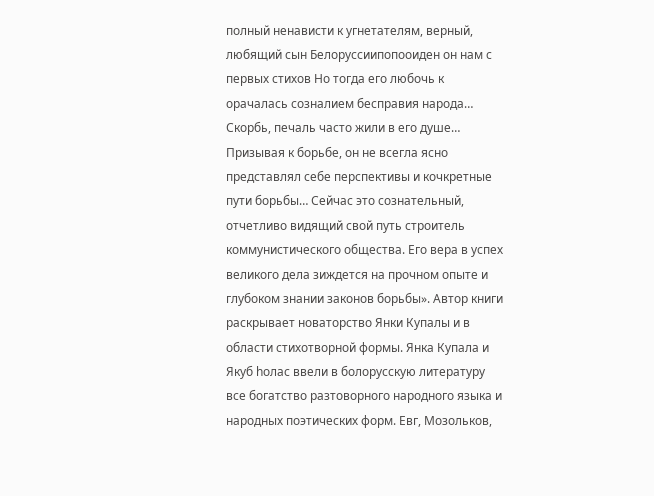полный ненависти к угнетателям, верный, любящий сын Белоруссиипопооиден он нам с первых стихов Но тогда его любочь к орачалась созналием бесправия народа… Скорбь, печаль часто жили в его душе… Призывая к борьбе, он не всегла ясно представлял себе перспективы и кочкретные пути борьбы… Сейчас это сознательный, отчетливо видящий свой путь строитель коммунистического общества. Его вера в успех великого дела зиждется на прочном опыте и глубоком знании законов борьбы». Автор книги раскрывает новаторство Янки Купалы и в области стихотворной формы. Янка Купала и Якуб һолас ввели в болорусскую литературу все богатство разтоворного народного языка и народных поэтических форм. Евг, Мозольков,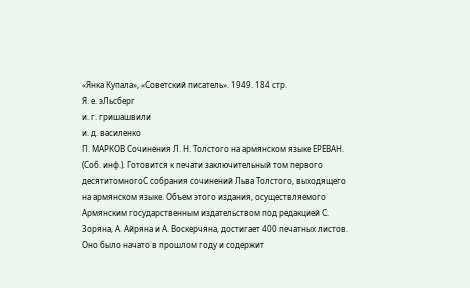«Янка Купала», «Советский писатель». 1949. 184 стр.
Я. е. эЛьсберг
и. г. гришашвили
и. д. василенко
П. МАРКОВ Сочинения Л. Н. Толстого на армянском языке ЕРЕВАН. (Соб. инф.). Готовится к печати заключительный том первого десятитомногоС собрания сочинений Льва Толстого, выходящего на армянском языке. Объем этого издания, осуществляемого Армянским государственным издательством под редакцией С. Зоряна, А. Айряна и А. Воскерчяна, достигает 400 печатных листов. Оно было начато в прошлом году и содержит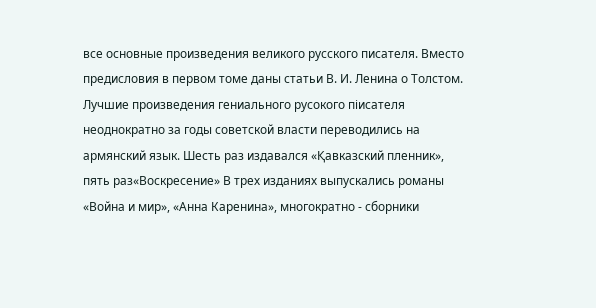все основные произведения великого русского писателя. Вместо предисловия в первом томе даны статьи В. И. Ленина о Толстом. Лучшие произведения гениального русокого піисателя неоднократно за годы советской власти переводились на армянский язык. Шесть раз издавался «Қавказский пленник», пять раз«Воскресение» В трех изданиях выпускались романы «Война и мир», «Анна Каренина», многократно - сборники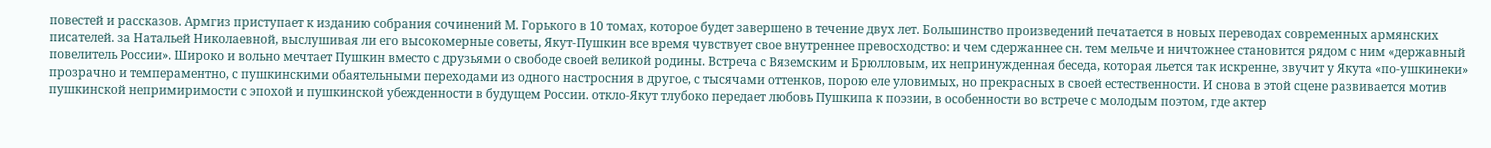повестей и рассказов. Армгиз приступает к изданию собрания сочинений М. Горького в 10 томах, которое будет завершено в течение двух лет. Большинство произведений печатается в новых переводах современных армянских писателей. за Натальей Николаевной, выслушивая ли его высокомерные советы, Якут-Пушкин все время чувствует свое внутреннее превосходство: и чем сдержаннее сн. тем мельче и ничтожнее становится рядом с ним «державный повелитель России». Широко и вольно мечтает Пушкин вместо с друзьями о свободе своей великой родины. Встреча с Вяземским и Брюлловым, их непринужденная беседа, которая льется так искренне, звучит у Якута «по-ушкинеки» прозрачно и темпераментно, с пушкинскими обаятельными переходами из одного настросния в другое, с тысячами оттенков, порою еле уловимых, но прекрасных в своей естественности. И снова в этой сцене развивается мотив пушкинской непримиримости с эпохой и пушкинской убежденности в будущем России. откло-Якут тлубоко передает любовь Пушкипа к поэзии, в особенности во встрече с молодым поэтом, где актер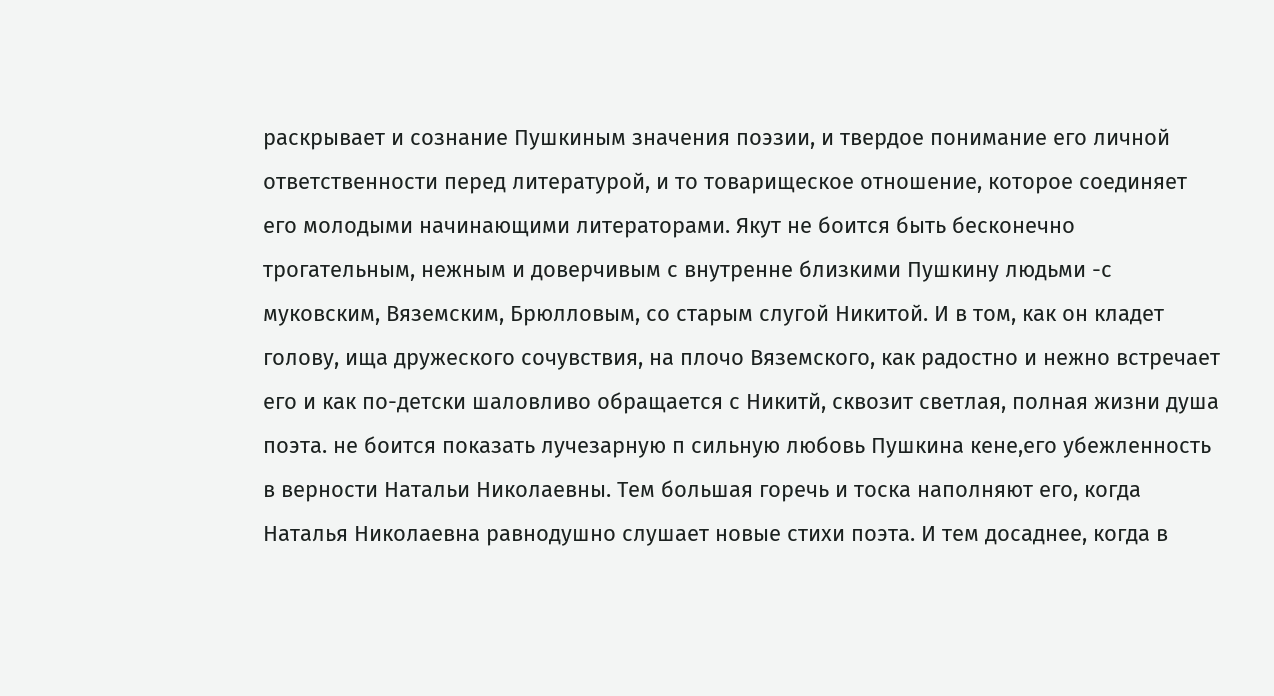раскрывает и сознание Пушкиным значения поэзии, и твердое понимание его личной ответственности перед литературой, и то товарищеское отношение, которое соединяет его молодыми начинающими литераторами. Якут не боится быть бесконечно трогательным, нежным и доверчивым с внутренне близкими Пушкину людьми -с муковским, Вяземским, Брюлловым, со старым слугой Никитой. И в том, как он кладет голову, ища дружеского сочувствия, на плочо Вяземского, как радостно и нежно встречает его и как по-детски шаловливо обращается с Никитй, сквозит светлая, полная жизни душа поэта. не боится показать лучезарную п сильную любовь Пушкина кене,его убежленность в верности Натальи Николаевны. Тем большая горечь и тоска наполняют его, когда Наталья Николаевна равнодушно слушает новые стихи поэта. И тем досаднее, когда в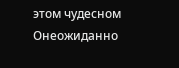этом чудесном Онеожиданно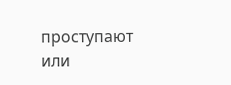проступают или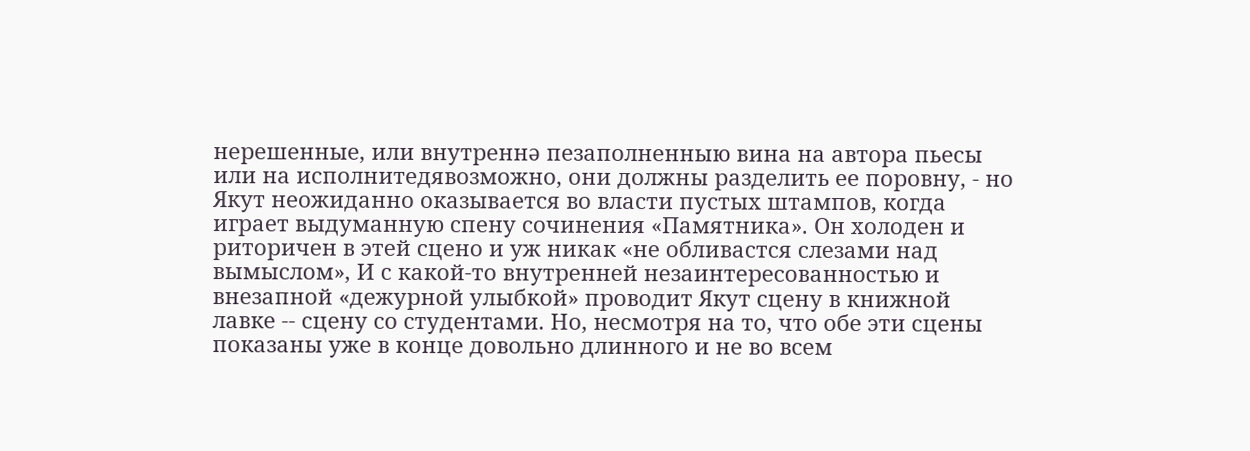нерешенные, или внутреннә пезаполненныю вина на автора пьесы или на исполнитедявозможно, они должны разделить ее поровну, - но Якут неожиданно оказывается во власти пустых штампов, когда играет выдуманную спену сочинения «Памятника». Он холоден и риторичен в этей сцено и уж никак «не обливастся слезами над вымыслом», И с какой-то внутренней незаинтересованностью и внезапной «дежурной улыбкой» проводит Якут сцену в книжной лавке -- сцену со студентами. Но, несмотря на то, что обе эти сцены показаны уже в конце довольно длинного и не во всем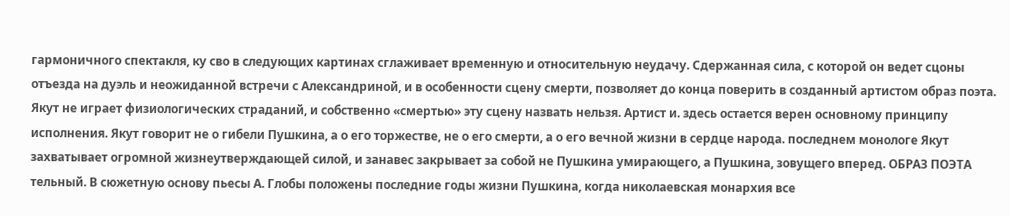гармоничного спектакля, ку сво в следующих картинах сглаживает временную и относительную неудачу. Сдержанная сила, с которой он ведет сцоны отъезда на дуэль и неожиданной встречи с Александриной, и в особенности сцену смерти, позволяет до конца поверить в созданный артистом образ поэта. Якут не играет физиологических страданий, и собственно «смертью» эту сцену назвать нельзя. Артист и. здесь остается верен основному принципу исполнения. Якут говорит не о гибели Пушкина, а о его торжестве, не о его смерти, а о его вечной жизни в сердце народа. последнем монологе Якут захватывает огромной жизнеутверждающей силой, и занавес закрывает за собой не Пушкина умирающего, а Пушкина, зовущего вперед. ОБРАЗ ПОЭТА тельный. В сюжетную основу пьесы А. Глобы положены последние годы жизни Пушкина, когда николаевская монархия все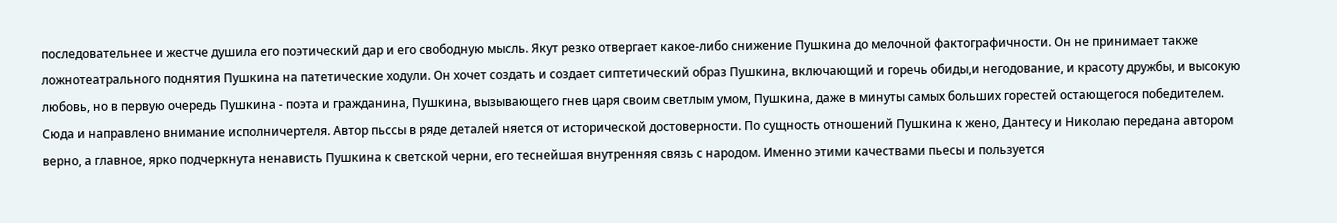последовательнее и жестче душила его поэтический дар и его свободную мысль. Якут резко отвергает какое-либо снижение Пушкина до мелочной фактографичности. Он не принимает также ложнотеатрального поднятия Пушкина на патетические ходули. Он хочет создать и создает сиптетический образ Пушкина, включающий и горечь обиды,и негодование, и красоту дружбы, и высокую любовь, но в первую очередь Пушкина - поэта и гражданина, Пушкина, вызывающего гнев царя своим светлым умом, Пушкина, даже в минуты самых больших горестей остающегося победителем. Сюда и направлено внимание исполничертеля. Автор пьссы в ряде деталей няется от исторической достоверности. По сущность отношений Пушкина к жено, Дантесу и Николаю передана автором верно, а главное, ярко подчеркнута ненависть Пушкина к светской черни, его теснейшая внутренняя связь с народом. Именно этими качествами пьесы и пользуется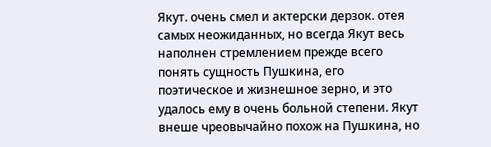Якут. очень смел и актерски дерзок. отея самых неожиданных, но всегда Якут весь наполнен стремлением прежде всего понять сущность Пушкина, его поэтическое и жизнешное зерно, и это удалось ему в очень больной степени. Якут внеше чреовычайно похож на Пушкина, но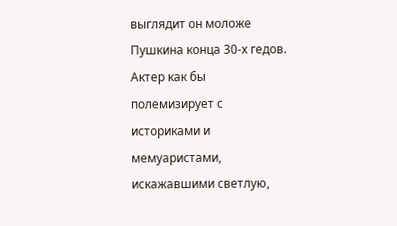выглядит он моложе Пушкина конца 30-х гедов. Актер как бы полемизирует с историками и мемуаристами, искажавшими светлую,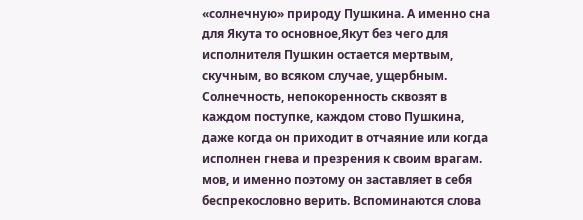«солнечную» природу Пушкина. А именно сна для Якута то основное,Якут без чего для исполнителя Пушкин остается мертвым, скучным, во всяком случае, ущербным. Солнечность, непокоренность сквозят в каждом поступке, каждом стово Пушкина, даже когда он приходит в отчаяние или когда исполнен гнева и презрения к своим врагам. мов, и именно поэтому он заставляет в себя беспрекословно верить. Вспоминаются слова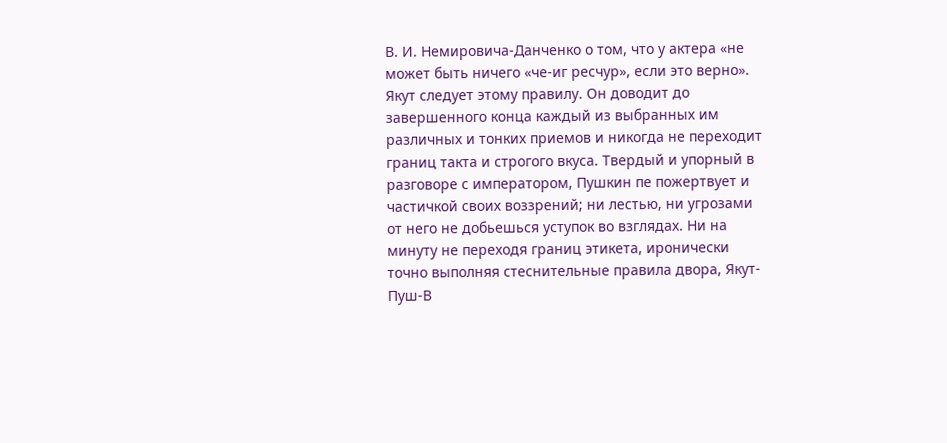В. И. Немировича-Данченко о том, что у актера «не может быть ничего «че-иг ресчур», если это верно». Якут следует этому правилу. Он доводит до завершенного конца каждый из выбранных им различных и тонких приемов и никогда не переходит границ такта и строгого вкуса. Твердый и упорный в разговоре с императором, Пушкин пе пожертвует и частичкой своих воззрений; ни лестью, ни угрозами от него не добьешься уступок во взглядах. Ни на минуту не переходя границ этикета, иронически точно выполняя стеснительные правила двора, Якут-Пуш-В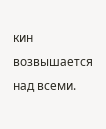кин возвышается над всеми.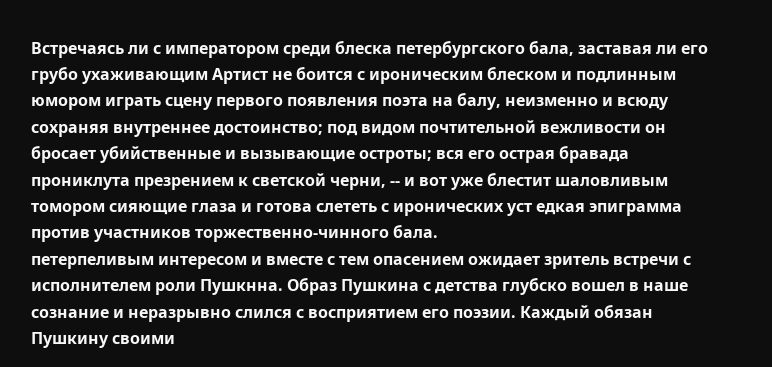Встречаясь ли с императором среди блеска петербургского бала, заставая ли его грубо ухаживающим Артист не боится с ироническим блеском и подлинным юмором играть сцену первого появления поэта на балу, неизменно и всюду сохраняя внутреннее достоинство; под видом почтительной вежливости он бросает убийственные и вызывающие остроты; вся его острая бравада прониклута презрением к светской черни, -- и вот уже блестит шаловливым томором сияющие глаза и готова слететь с иронических уст едкая эпиграмма против участников торжественно-чинного бала.
петерпеливым интересом и вместе с тем опасением ожидает зритель встречи с исполнителем роли Пушкнна. Образ Пушкина с детства глубско вошел в наше сознание и неразрывно слился с восприятием его поэзии. Каждый обязан Пушкину своими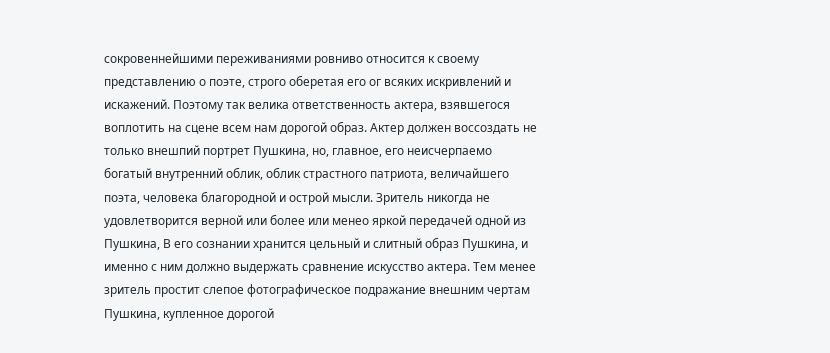сокровеннейшими переживаниями ровниво относится к своему представлению о поэте, строго оберетая его ог всяких искривлений и искажений. Поэтому так велика ответственность актера, взявшегося воплотить на сцене всем нам дорогой образ. Актер должен воссоздать не только внешпий портрет Пушкина, но, главное, его неисчерпаемо богатый внутренний облик, облик страстного патриота, величайшего поэта, человека благородной и острой мысли. Зритель никогда не удовлетворится верной или более или менео яркой передачей одной из Пушкина, В его сознании хранится цельный и слитный образ Пушкина, и именно с ним должно выдержать сравнение искусство актера. Тем менее зритель простит слепое фотографическое подражание внешним чертам Пушкина, купленное дорогой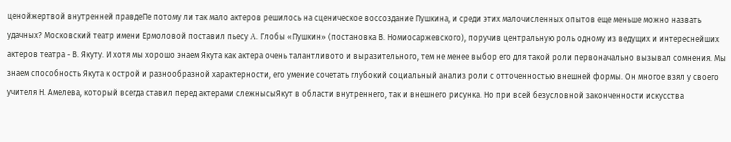ценойжертвой внутренней правдеПе потому ли так мало актеров решилось на сценическое воссоздание Пушкина, и среди этих малочисленных опытов еще меньше можно назвать удачных? Московский театр имени Ермоловой поставил пьесу A. Глобы «Пушкин» (постановка В. Номиосаржевского), поручив центральную роль одному из ведущих и интереснейших актеров театра - В. Якуту. И хотя мы хорошо энаем Якута как актера очень талантливото и выразительного, тем не менее выбор его для такой роли первоначально вызывал сомнения. Мы знаем способность Якута к острой и разнообразной характерности, его умение сочетать глубокий социальный анализ роли с отточенностью внешней формы. Он многое взял у своего учителя Н. Амелева, который всегда ставил перед актерами слежнысыЯкут в области внутреннего, так и внешнего рисунка. Но при всей безусловной законченности искусства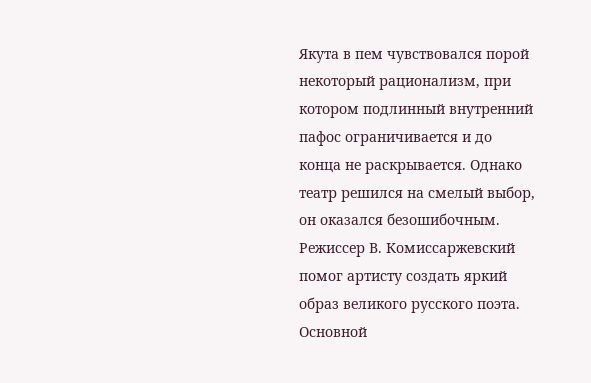Якута в пем чувствовался порой некоторый рационализм, при котором подлинный внутренний пафос ограничивается и до конца не раскрывается. Однако театр решился на смелый выбор, он оказался безошибочным. Режиссер В. Комиссаржевский помог артисту создать яркий образ великого русского поэта. Основной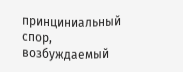принциниальный спор, возбуждаемый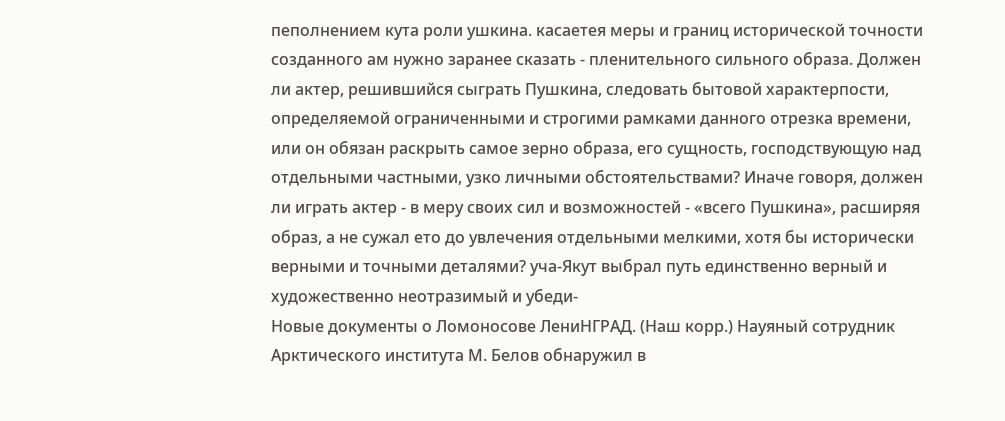пеполнением кута роли ушкина. касаетея меры и границ исторической точности созданного ам нужно заранее сказать - пленительного сильного образа. Должен ли актер, решившийся сыграть Пушкина, следовать бытовой характерпости, определяемой ограниченными и строгими рамками данного отрезка времени, или он обязан раскрыть самое зерно образа, его сущность, господствующую над отдельными частными, узко личными обстоятельствами? Иначе говоря, должен ли играть актер - в меру своих сил и возможностей - «всего Пушкина», расширяя образ, а не сужал ето до увлечения отдельными мелкими, хотя бы исторически верными и точными деталями? уча-Якут выбрал путь единственно верный и художественно неотразимый и убеди-
Новые документы о Ломоносове ЛениНГРАД. (Наш корр.) Науяный сотрудник Арктического института М. Белов обнаружил в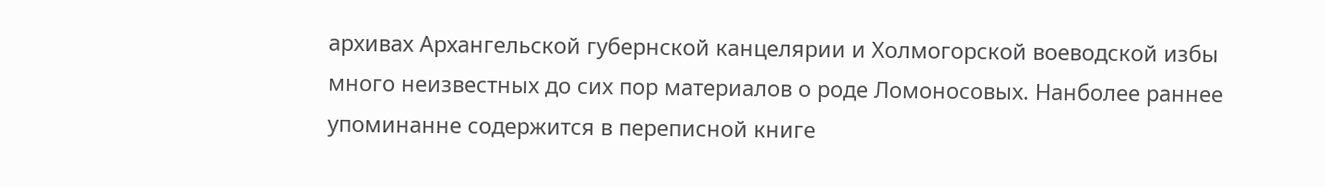архивах Архангельской губернской канцелярии и Холмогорской воеводской избы много неизвестных до сих пор материалов о роде Ломоносовых. Нанболее раннее упоминанне содержится в переписной книге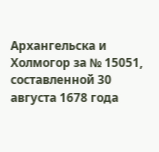Архангельска и Холмогор за № 15051, составленной 30 августа 1678 года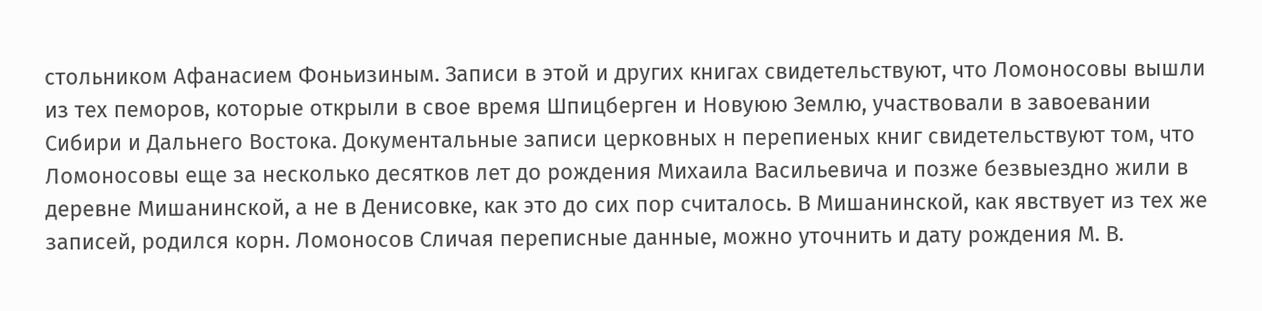стольником Афанасием Фоньизиным. Записи в этой и других книгах свидетельствуют, что Ломоносовы вышли из тех пеморов, которые открыли в свое время Шпицберген и Новуюю Землю, участвовали в завоевании Сибири и Дальнего Востока. Документальные записи церковных н перепиеных книг свидетельствуют том, что Ломоносовы еще за несколько десятков лет до рождения Михаила Васильевича и позже безвыездно жили в деревне Мишанинской, а не в Денисовке, как это до сих пор считалось. В Мишанинской, как явствует из тех же записей, родился корн. Ломоносов Сличая переписные данные, можно уточнить и дату рождения М. В.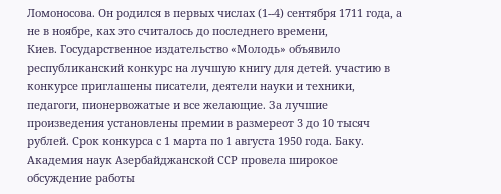Ломоносова. Он родился в первых числах (1--4) сентября 1711 года, а не в ноябре, ках это считалось до последнего времени,
Киев. Государственное издательство «Молодь» объявило республиканский конкурс на лучшую книгу для детей. участию в конкурсе приглашены писатели, деятели науки и техники, педагоги, пионервожатые и все желающие. За лучшие произведения установлены премии в размереот 3 до 10 тысяч рублей. Срок конкурса с 1 марта по 1 августа 1950 года. Баку. Академия наук Азербайджанской ССР провела широкое обсуждение работы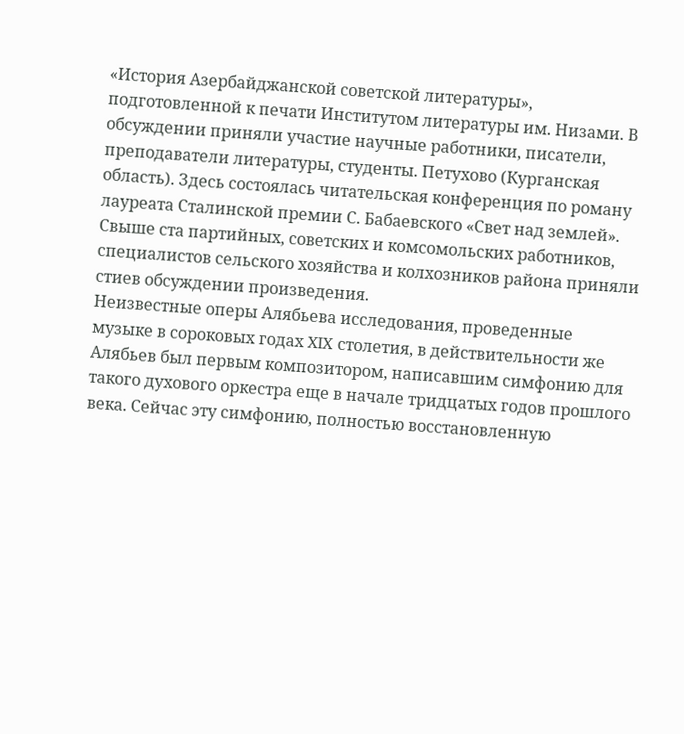«История Азербайджанской советской литературы», подготовленной к печати Институтом литературы им. Низами. В обсуждении приняли участие научные работники, писатели, преподаватели литературы, студенты. Петухово (Курганская область). Здесь состоялась читательская конференция по роману лауреата Сталинской премии С. Бабаевского «Свет над землей». Свыше ста партийных, советских и комсомольских работников, специалистов сельского хозяйства и колхозников района приняли стиев обсуждении произведения.
Неизвестные оперы Алябьева исследования, проведенные
музыке в сороковых годах XIX столетия, в действительности же Алябьев был первым композитором, написавшим симфонию для такого духового оркестра еще в начале тридцатых годов прошлого века. Сейчас эту симфонию, полностью восстановленную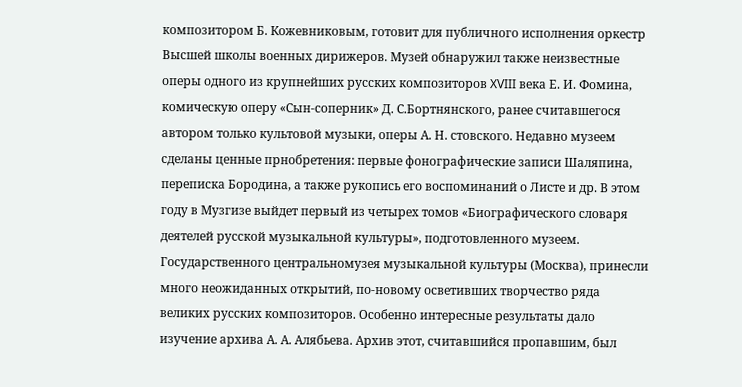композитором Б. Кожевниковым, готовит для публичного исполнения оркестр Высшей школы военных дирижеров. Музей обнаружил также неизвестные оперы одного из крупнейших русских композиторов XVIII века Е. И. Фомина, комическую оперу «Сын-соперник» Д. С.Бортнянского, ранее считавшегося автором только культовой музыки, оперы А. Н. стовского. Недавно музеем сделаны ценные прнобретения: первые фонографические записи Шаляпина, переписка Бородина, а также рукопись его воспоминаний о Листе и др. В этом году в Музгизе выйдет первый из четырех томов «Биографического словаря деятелей русской музыкальной культуры», подготовленного музеем.
Государственного центральномузея музыкальной культуры (Москва), принесли много неожиданных открытий, по-новому осветивших творчество ряда великих русских композиторов. Особенно интересные результаты дало изучение архива А. А. Алябьева. Архив этот, считавшийся пропавшим, был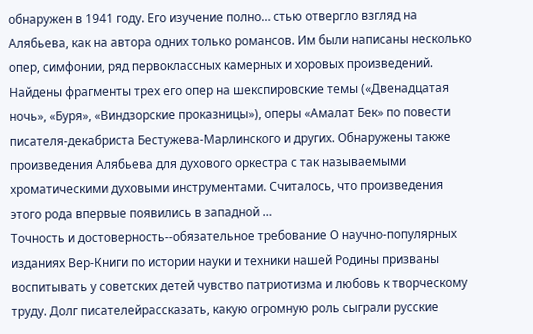обнаружен в 1941 году. Его изучение полно… стью отвергло взгляд на Алябьева, как на автора одних только романсов. Им были написаны несколько опер, симфонии, ряд первоклассных камерных и хоровых произведений. Найдены фрагменты трех его опер на шекспировские темы («Двенадцатая ночь», «Буря», «Виндзорские проказницы»), оперы «Амалат Бек» по повести писателя-декабриста Бестужева-Марлинского и других. Обнаружены также произведения Алябьева для духового оркестра с так называемыми хроматическими духовыми инструментами. Считалось, что произведения этого рода впервые появились в западной …
Точность и достоверность--обязательное требование О научно-популярных изданиях Вер-Книги по истории науки и техники нашей Родины призваны воспитывать у советских детей чувство патриотизма и любовь к творческому труду. Долг писателейрассказать, какую огромную роль сыграли русские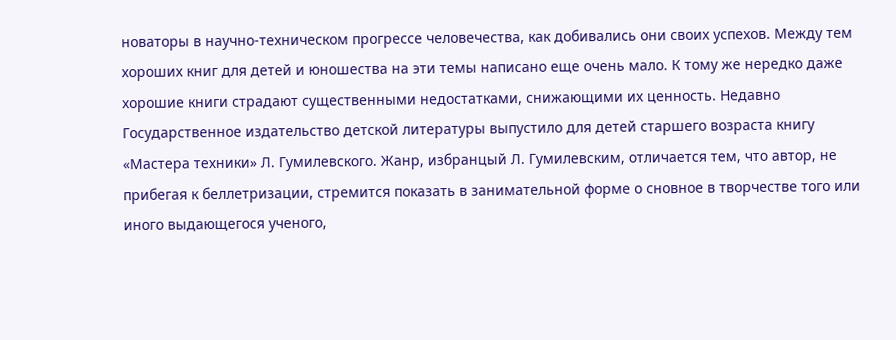новаторы в научно-техническом прогрессе человечества, как добивались они своих успехов. Между тем хороших книг для детей и юношества на эти темы написано еще очень мало. К тому же нередко даже хорошие книги страдают существенными недостатками, снижающими их ценность. Недавно Государственное издательство детской литературы выпустило для детей старшего возраста книгу «Мастера техники» Л. Гумилевского. Жанр, избранцый Л. Гумилевским, отличается тем, что автор, не прибегая к беллетризации, стремится показать в занимательной форме о сновное в творчестве того или иного выдающегося ученого,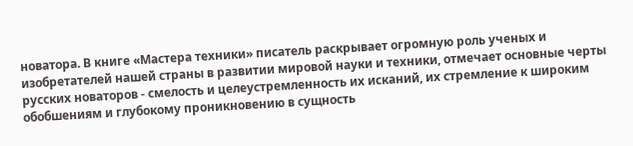новатора. В книге «Мастера техники» писатель раскрывает огромную роль ученых и изобретателей нашей страны в развитии мировой науки и техники, отмечает основные черты русских новаторов - смелость и целеустремленность их исканий, их стремление к широким обобшениям и глубокому проникновению в сущность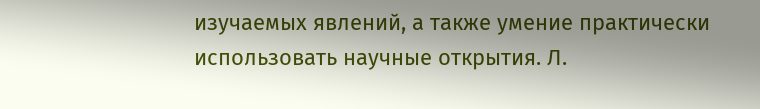изучаемых явлений, а также умение практически использовать научные открытия. Л.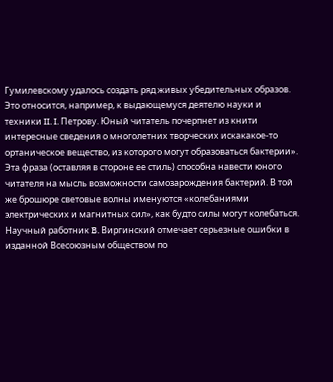Гумилевскому удалось создать ряд живых убедительных образов. Это относится, например, к выдающемуся деятелю науки и техники II. I. Петрову. Юный читатель почерпнет из книти интересные сведения о многолетних творческих искакакое-то ортаническое вещество, из которого могут образоваться бактерии». Эта фраза (оставляя в стороне ее стиль) способна навести юного читателя на мысль возможности самозарождения бактерий. В той же брошюре световые волны именуются «колебаниями электрических и магнитных сил», как будто силы могут колебаться. Научный работник B. Виргинский отмечает серьезные ошибки в изданной Всесоюзным обществом по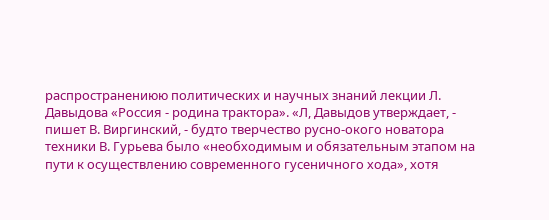распространениюю политических и научных знаний лекции Л. Давыдова «Россия - родина трактора». «Л, Давыдов утверждает, - пишет В. Виргинский, - будто тверчество русно-окого новатора техники В. Гурьева было «необходимым и обязательным этапом на пути к осуществлению современного гусеничного хода», хотя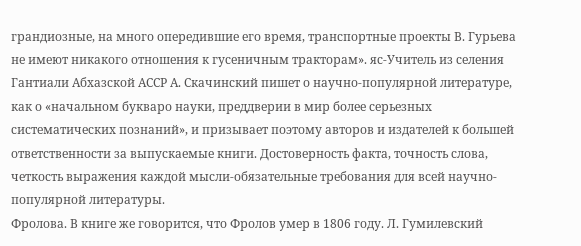грандиозные, на много опередившие его время, транспортные проекты В. Гурьева не имеют никакого отношения к гусеничным тракторам». яс-Учитель из селения Гантиали Абхазской АССР А. Скачинский пишет о научно-популярной литературе, как о «начальном букваро науки, преддверии в мир более серьезных систематических познаний», и призывает поэтому авторов и издателей к большей ответственности за выпускаемые книги. Достоверность факта, точность слова, четкость выражения каждой мысли-обязательные требования для всей научно-популярной литературы.
Фролова. В книге же говорится, что Фролов умер в 1806 году. Л. Гумилевский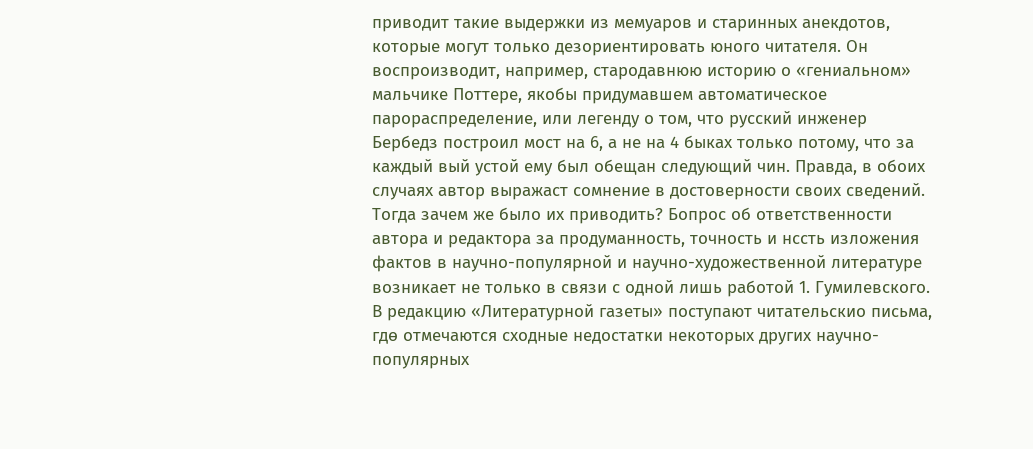приводит такие выдержки из мемуаров и старинных анекдотов, которые могут только дезориентировать юного читателя. Он воспроизводит, например, стародавнюю историю о «гениальном» мальчике Поттере, якобы придумавшем автоматическое парораспределение, или легенду о том, что русский инженер Бербедз построил мост на 6, а не на 4 быках только потому, что за каждый вый устой ему был обещан следующий чин. Правда, в обоих случаях автор выражаст сомнение в достоверности своих сведений. Тогда зачем же было их приводить? Бопрос об ответственности автора и редактора за продуманность, точность и нссть изложения фактов в научно-популярной и научно-художественной литературе возникает не только в связи с одной лишь работой 1. Гумилевского. В редакцию «Литературной газеты» поступают читательскио письма, гдө отмечаются сходные недостатки некоторых других научно-популярных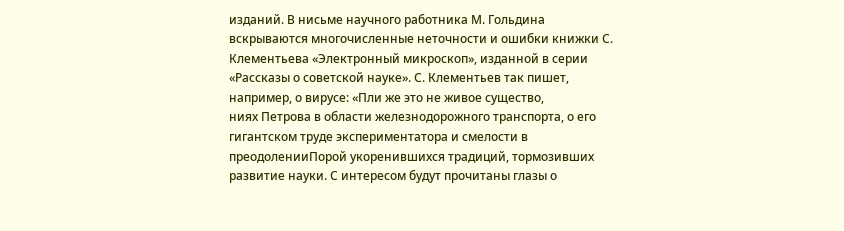изданий. В нисьме научного работника М. Гольдина вскрываются многочисленные неточности и ошибки книжки С. Клементьева «Электронный микроскоп», изданной в серии «Рассказы о советской науке». С. Клементьев так пишет, например, о вирусе: «Пли же это не живое существо,
ниях Петрова в области железнодорожного транспорта, о его гигантском труде экспериментатора и смелости в преодоленииПорой укоренившихся традиций, тормозивших развитие науки. С интересом будут прочитаны глазы о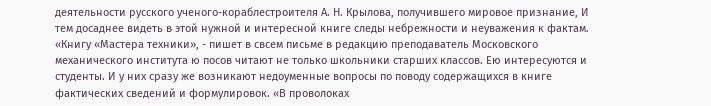деятельности русского ученого-кораблестроителя A. Н. Крылова, получившего мировое признание, И тем досаднее видеть в этой нужной и интересной книге следы небрежности и неуважения к фактам. «Книгу «Мастера техники», - пишет в свсем письме в редакцию преподаватель Московского механического института ю посов читают не только школьники старших классов. Ею интересуются и студенты. И у них сразу же возникают недоуменные вопросы по поводу содержащихся в книге фактических сведений и формулировок. «В проволоках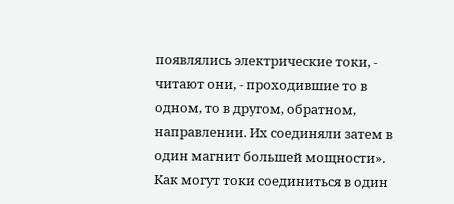появлялись электрические токи, - читают они, - проходившие то в одном, то в другом, обратном, направлении. Их соединяли затем в один магнит большей мощности». Как могут токи соединиться в один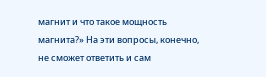магнит и что такое мощность магнита?» На эти вопросы, конечно, не сможет ответить и сам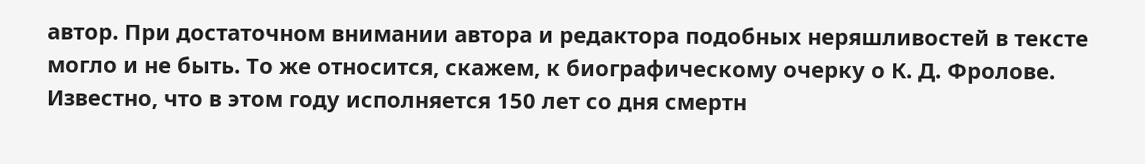автор. При достаточном внимании автора и редактора подобных неряшливостей в тексте могло и не быть. То же относится, скажем, к биографическому очерку о К. Д. Фролове. Известно, что в этом году исполняется 150 лет со дня смертн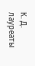К. Д.
лауреаты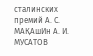сталинских премий А. C. МАҚАшИн A. И. МУСАТОВ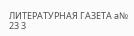ЛИТЕРАТУРНАЯ ГАЗЕТА а№ 23 3